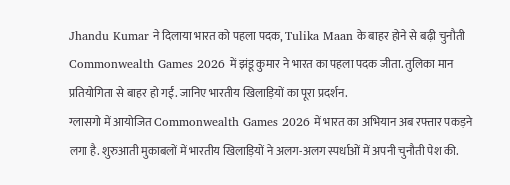Jhandu Kumar ने दिलाया भारत को पहला पदक, Tulika Maan के बाहर होने से बढ़ी चुनौती
Commonwealth Games 2026 में झंडू कुमार ने भारत का पहला पदक जीता. तुलिका मान प्रतियोगिता से बाहर हो गईं. जानिए भारतीय खिलाड़ियों का पूरा प्रदर्शन.
ग्लासगो में आयोजित Commonwealth Games 2026 में भारत का अभियान अब रफ्तार पकड़ने लगा है. शुरुआती मुकाबलों में भारतीय खिलाड़ियों ने अलग-अलग स्पर्धाओं में अपनी चुनौती पेश की.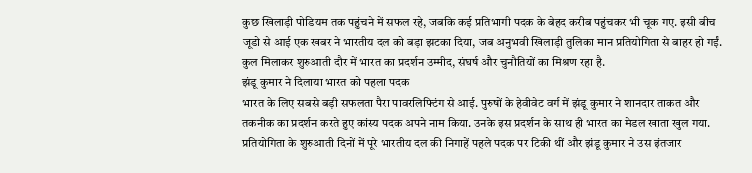कुछ खिलाड़ी पोडियम तक पहुंचने में सफल रहे, जबकि कई प्रतिभागी पदक के बेहद करीब पहुंचकर भी चूक गए. इसी बीच जूडो से आई एक खबर ने भारतीय दल को बड़ा झटका दिया, जब अनुभवी खिलाड़ी तुलिका मान प्रतियोगिता से बाहर हो गईं. कुल मिलाकर शुरुआती दौर में भारत का प्रदर्शन उम्मीद, संघर्ष और चुनौतियों का मिश्रण रहा है.
झंडू कुमार ने दिलाया भारत को पहला पदक
भारत के लिए सबसे बड़ी सफलता पैरा पावरलिफ्टिंग से आई. पुरुषों के हेवीवेट वर्ग में झंडू कुमार ने शानदार ताकत और तकनीक का प्रदर्शन करते हुए कांस्य पदक अपने नाम किया. उनके इस प्रदर्शन के साथ ही भारत का मेडल खाता खुल गया. प्रतियोगिता के शुरुआती दिनों में पूरे भारतीय दल की निगाहें पहले पदक पर टिकी थीं और झंडू कुमार ने उस इंतजार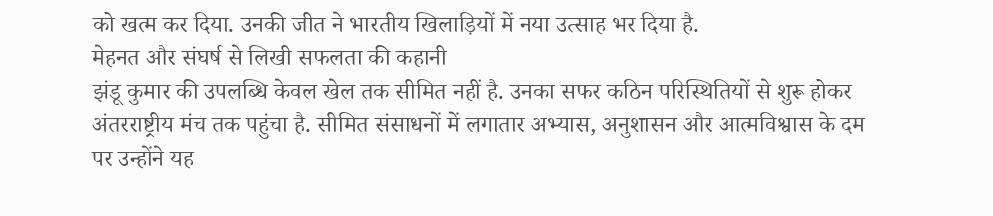को खत्म कर दिया. उनकी जीत ने भारतीय खिलाड़ियों में नया उत्साह भर दिया है.
मेहनत और संघर्ष से लिखी सफलता की कहानी
झंडू कुमार की उपलब्धि केवल खेल तक सीमित नहीं है. उनका सफर कठिन परिस्थितियों से शुरू होकर अंतरराष्ट्रीय मंच तक पहुंचा है. सीमित संसाधनों में लगातार अभ्यास, अनुशासन और आत्मविश्वास के दम पर उन्होंने यह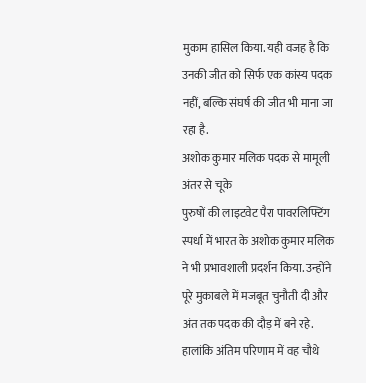मुकाम हासिल किया. यही वजह है कि उनकी जीत को सिर्फ एक कांस्य पदक नहीं, बल्कि संघर्ष की जीत भी माना जा रहा है.
अशोक कुमार मलिक पदक से मामूली अंतर से चूके
पुरुषों की लाइटवेट पैरा पावरलिफ्टिंग स्पर्धा में भारत के अशोक कुमार मलिक ने भी प्रभावशाली प्रदर्शन किया. उन्होंने पूरे मुकाबले में मजबूत चुनौती दी और अंत तक पदक की दौड़ में बने रहे. हालांकि अंतिम परिणाम में वह चौथे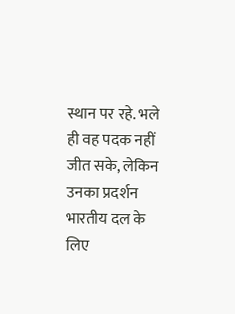स्थान पर रहे. भले ही वह पदक नहीं जीत सके, लेकिन उनका प्रदर्शन भारतीय दल के लिए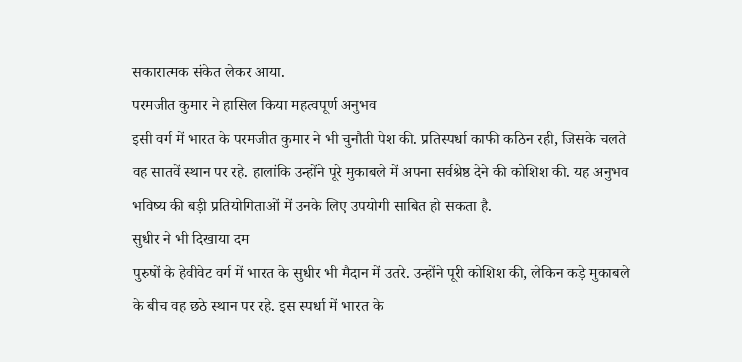सकारात्मक संकेत लेकर आया.
परमजीत कुमार ने हासिल किया महत्वपूर्ण अनुभव
इसी वर्ग में भारत के परमजीत कुमार ने भी चुनौती पेश की. प्रतिस्पर्धा काफी कठिन रही, जिसके चलते वह सातवें स्थान पर रहे. हालांकि उन्होंने पूरे मुकाबले में अपना सर्वश्रेष्ठ देने की कोशिश की. यह अनुभव भविष्य की बड़ी प्रतियोगिताओं में उनके लिए उपयोगी साबित हो सकता है.
सुधीर ने भी दिखाया दम
पुरुषों के हेवीवेट वर्ग में भारत के सुधीर भी मैदान में उतरे. उन्होंने पूरी कोशिश की, लेकिन कड़े मुकाबले के बीच वह छठे स्थान पर रहे. इस स्पर्धा में भारत के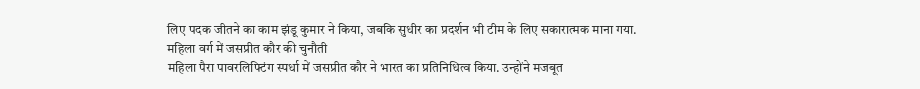लिए पदक जीतने का काम झंडू कुमार ने किया, जबकि सुधीर का प्रदर्शन भी टीम के लिए सकारात्मक माना गया.
महिला वर्ग में जसप्रीत कौर की चुनौती
महिला पैरा पावरलिफ्टिंग स्पर्धा में जसप्रीत कौर ने भारत का प्रतिनिधित्व किया. उन्होंने मजबूत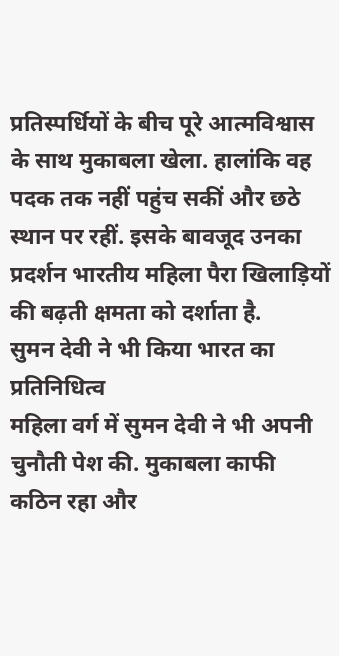प्रतिस्पर्धियों के बीच पूरे आत्मविश्वास के साथ मुकाबला खेला. हालांकि वह पदक तक नहीं पहुंच सकीं और छठे स्थान पर रहीं. इसके बावजूद उनका प्रदर्शन भारतीय महिला पैरा खिलाड़ियों की बढ़ती क्षमता को दर्शाता है.
सुमन देवी ने भी किया भारत का प्रतिनिधित्व
महिला वर्ग में सुमन देवी ने भी अपनी चुनौती पेश की. मुकाबला काफी कठिन रहा और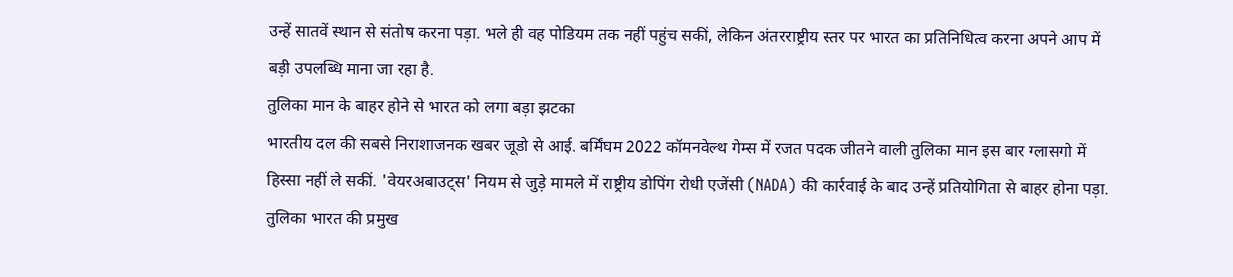उन्हें सातवें स्थान से संतोष करना पड़ा. भले ही वह पोडियम तक नहीं पहुंच सकीं, लेकिन अंतरराष्ट्रीय स्तर पर भारत का प्रतिनिधित्व करना अपने आप में बड़ी उपलब्धि माना जा रहा है.
तुलिका मान के बाहर होने से भारत को लगा बड़ा झटका
भारतीय दल की सबसे निराशाजनक खबर जूडो से आई. बर्मिंघम 2022 कॉमनवेल्थ गेम्स में रजत पदक जीतने वाली तुलिका मान इस बार ग्लासगो में हिस्सा नहीं ले सकीं. 'वेयरअबाउट्स' नियम से जुड़े मामले में राष्ट्रीय डोपिंग रोधी एजेंसी (NADA) की कार्रवाई के बाद उन्हें प्रतियोगिता से बाहर होना पड़ा. तुलिका भारत की प्रमुख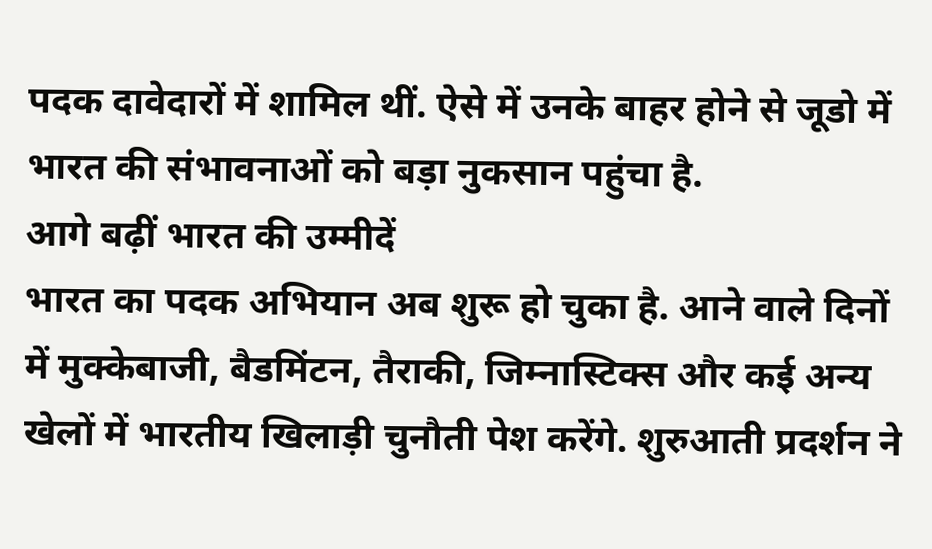पदक दावेदारों में शामिल थीं. ऐसे में उनके बाहर होने से जूडो में भारत की संभावनाओं को बड़ा नुकसान पहुंचा है.
आगे बढ़ीं भारत की उम्मीदें
भारत का पदक अभियान अब शुरू हो चुका है. आने वाले दिनों में मुक्केबाजी, बैडमिंटन, तैराकी, जिम्नास्टिक्स और कई अन्य खेलों में भारतीय खिलाड़ी चुनौती पेश करेंगे. शुरुआती प्रदर्शन ने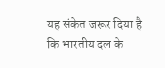यह संकेत जरूर दिया है कि भारतीय दल के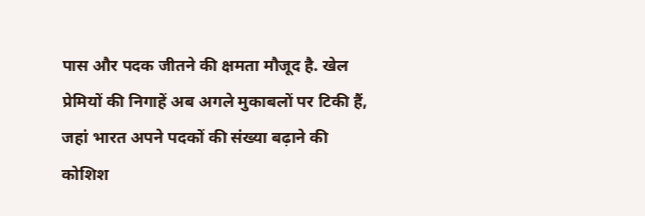पास और पदक जीतने की क्षमता मौजूद है. खेल प्रेमियों की निगाहें अब अगले मुकाबलों पर टिकी हैं, जहां भारत अपने पदकों की संख्या बढ़ाने की कोशिश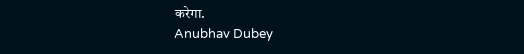करेगा.
Anubhav Dubey